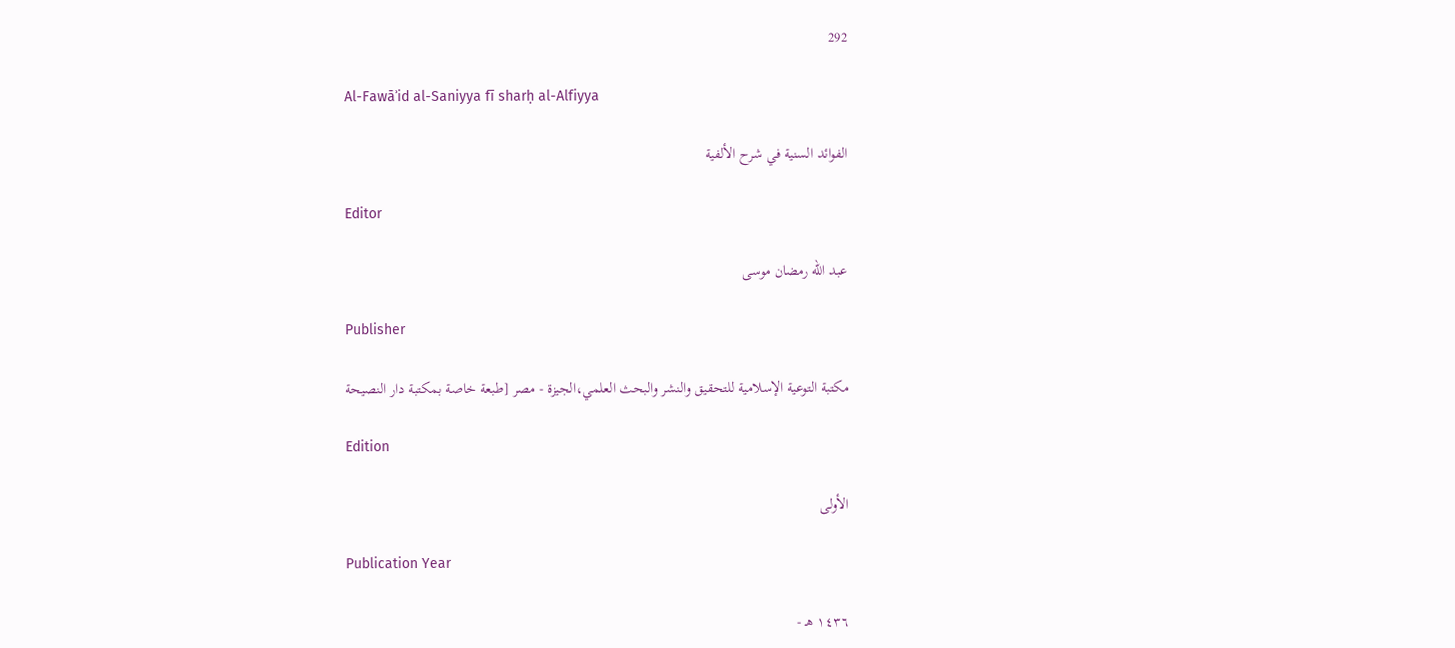292

Al-Fawāʾid al-Saniyya fī sharḥ al-Alfiyya

الفوائد السنية في شرح الألفية

Editor

عبد الله رمضان موسى

Publisher

مكتبة التوعية الإسلامية للتحقيق والنشر والبحث العلمي،الجيزة - مصر [طبعة خاصة بمكتبة دار النصيحة

Edition

الأولى

Publication Year

١٤٣٦ هـ -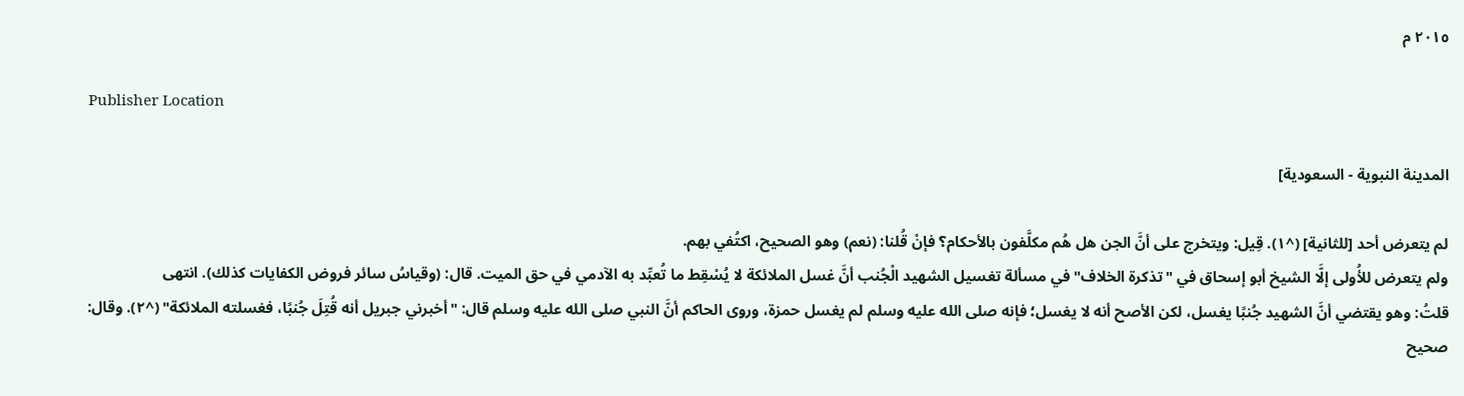٢٠١٥ م

Publisher Location

المدينة النبوية - السعودية]

لم يتعرض أحد [للثانية] (^١). قِيل: ويتخرج على أنَّ الجن هل هُم مكلَّفون بالأحكام؟ فإنْ قُلنا: (نعم) وهو الصحيح، اكتُفي بهم.
ولم يتعرض للأُولى إلَّا الشيخ أبو إسحاق في "تذكرة الخلاف" في مسألة تغسيل الشهيد الْجُنب أنَّ غسل الملائكة لا يُسْقِط ما تُعبِّد به الآدمي في حق الميت. قال: (وقياسُ سائر فروض الكفايات كذلك). انتهى
قلتُ: وهو يقتضي أنَّ الشهيد جُنبًا يغسل، لكن الأصح أنه لا يغسل؛ فإنه صلى الله عليه وسلم لم يغسل حمزة، وروى الحاكم أنَّ النبي صلى الله عليه وسلم قال: "أخبرني جبريل أنه قُتِلَ جُنبًا، فغسلته الملائكة" (^٢). وقال: صحيح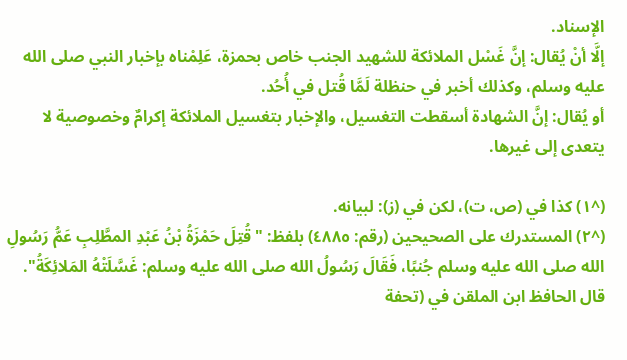الإسناد.
إلَّا أنْ يُقال: إنَّ غَسْل الملائكة للشهيد الجنب خاص بحمزة، عَلِمْناه بإخبار النبي صلى الله عليه وسلم، وكذلك أخبر في حنظلة لَمَّا قُتل في أُحُد.
أو يُقال: إنَّ الشهادة أسقطت التغسيل، والإخبار بتغسيل الملائكة إكرامٌ وخصوصية لا يتعدى إلى غيرها.

(^١) كذا في (ص، ت)، لكن في (ز): لبيانه.
(^٢) المستدرك على الصحيحين (رقم: ٤٨٨٥) بلفظ: "قُتِلَ حَمْزَةُ بْنُ عَبْدِ المطَّلِبِ عَمُّ رَسُولِ الله صلى الله عليه وسلم جُنبًا، فَقَالَ رَسُولُ الله صلى الله عليه وسلم: غَسَّلَتْهُ المَلائِكَةُ". قال الحافظ ابن الملقن في (تحفة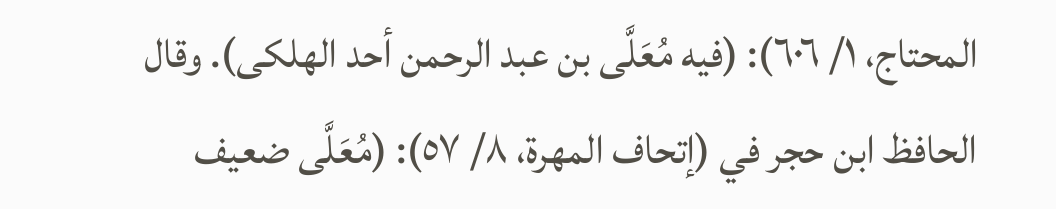المحتاج، ١/ ٦٠٦): (فيه مُعَلَّى بن عبد الرحمن أحد الهلكى). وقال الحافظ ابن حجر في (إتحاف المهرة، ٨/ ٥٧): (مُعَلَّى ضعيف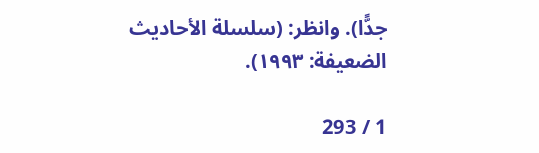جدًّا). وانظر: (سلسلة الأحاديث الضعيفة: ١٩٩٣).

1 / 293